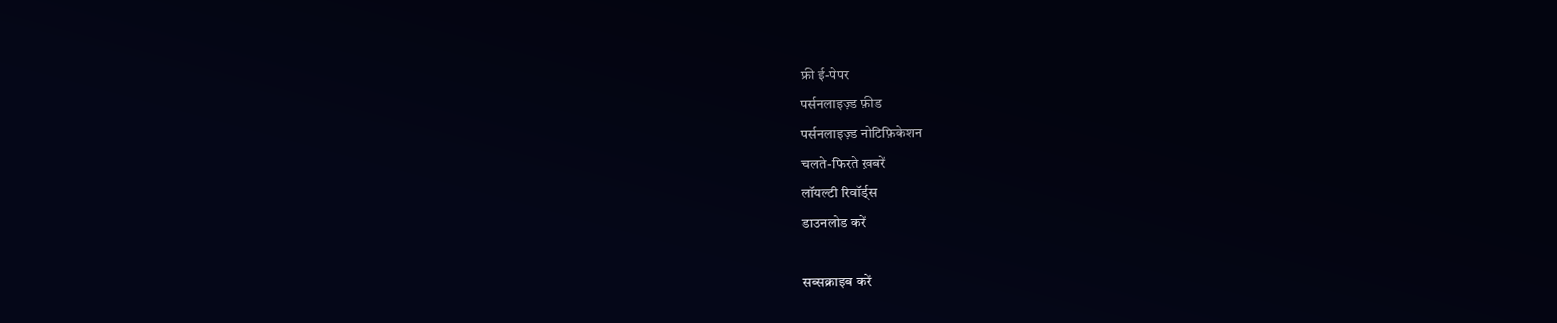फ्री ई-पेपर
पर्सनलाइज़्ड फ़ीड
पर्सनलाइज़्ड नोटिफ़िकेशन
चलते-फिरते ख़बरें
लॉयल्टी रिवॉर्ड्स
डाउनलोड करें

सब्सक्राइब करें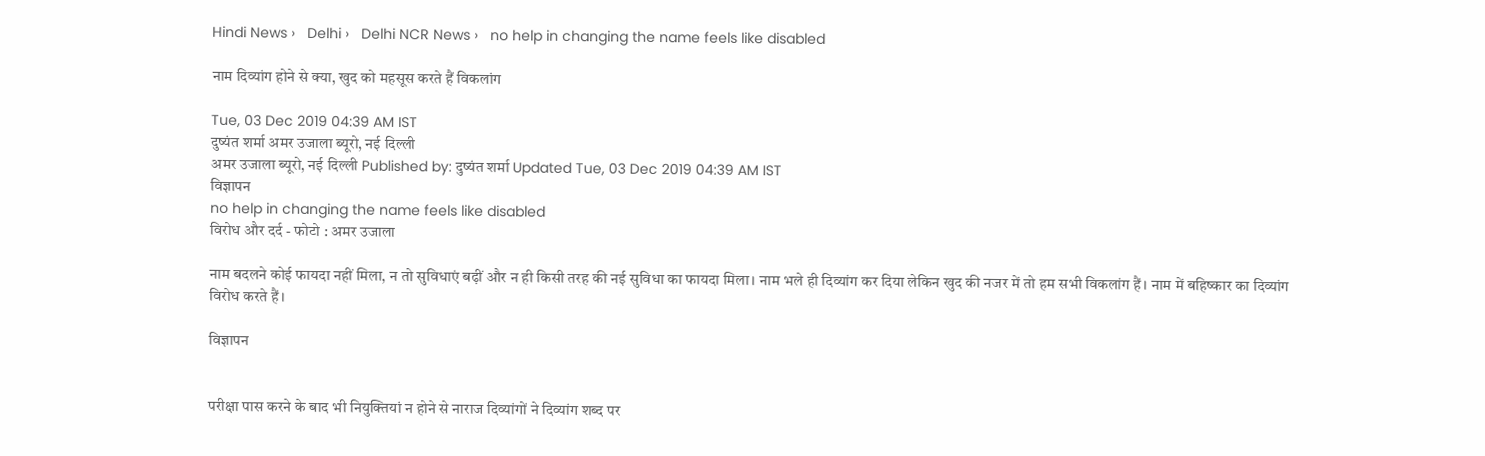Hindi News ›   Delhi ›   Delhi NCR News ›   no help in changing the name feels like disabled

नाम दिव्यांग होने से क्या, खुद को महसूस करते हैं विकलांग

Tue, 03 Dec 2019 04:39 AM IST
दुष्यंत शर्मा अमर उजाला ब्यूरो, नई दिल्ली
अमर उजाला ब्यूरो, नई दिल्ली Published by: दुष्यंत शर्मा Updated Tue, 03 Dec 2019 04:39 AM IST
विज्ञापन
no help in changing the name feels like disabled
विरोध और दर्द - फोटो : अमर उजाला

नाम बदलने कोई फायदा नहीं मिला, न तो सुविधाएं बढ़ीं और न ही किसी तरह की नई सुविधा का फायदा मिला। नाम भले ही दिव्यांग कर दिया लेकिन खुद की नजर में तो हम सभी विकलांग हैं। नाम में बहिष्कार का दिव्यांग विरोध करते हैं।

विज्ञापन


परीक्षा पास करने के बाद भी नियुक्तियां न होने से नाराज दिव्यांगों ने दिव्यांग शब्द पर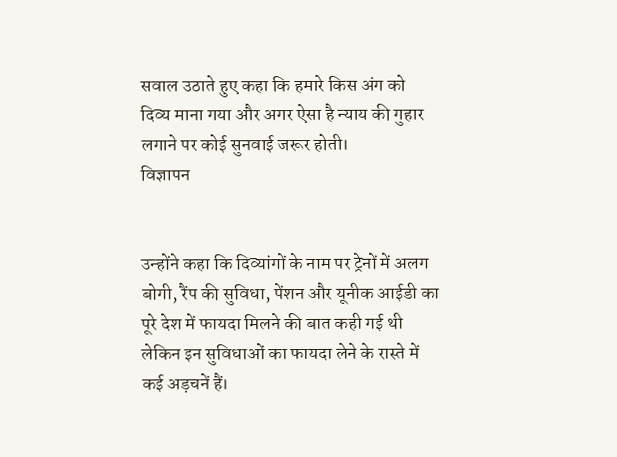सवाल उठाते हुए कहा कि हमारे किस अंग को दिव्य माना गया और अगर ऐसा है न्याय की गुहार लगाने पर कोई सुनवाई जरूर होती।
विज्ञापन


उन्होंने कहा कि दिव्यांगों के नाम पर ट्रेनों में अलग बोगी, रैंप की सुविधा, पेंशन और यूनीक आईडी का पूरे देश में फायदा मिलने की बात कही गई थी लेकिन इन सुविधाओं का फायदा लेने के रास्ते में कई अड़चनें हैं।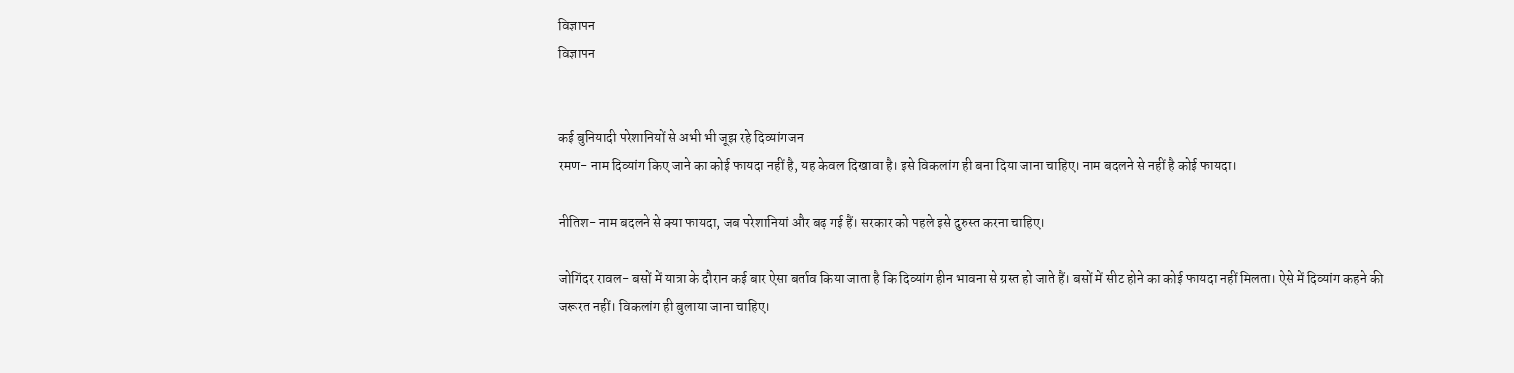विज्ञापन
विज्ञापन


कई बुनियादी परेशानियों से अभी भी जूझ रहे दिव्यांगजन
रमण- नाम दिव्यांग किए जाने का कोई फायदा नहीं है, यह केवल दिखावा है। इसे विकलांग ही बना दिया जाना चाहिए। नाम बदलने से नहीं है कोई फायदा।

नीतिश- नाम बदलने से क्या फायदा, जब परेशानियां और बढ़ गई हैं। सरकार को पहले इसे दुरुस्त करना चाहिए।

जोगिंदर रावल- बसों में यात्रा के दौरान कई बार ऐसा बर्ताव किया जाता है कि दिव्यांग हीन भावना से ग्रस्त हो जाते हैं। बसों में सीट होने का कोई फायदा नहीं मिलता। ऐसे में दिव्यांग कहने की जरूरत नहीं। विकलांग ही बुलाया जाना चाहिए।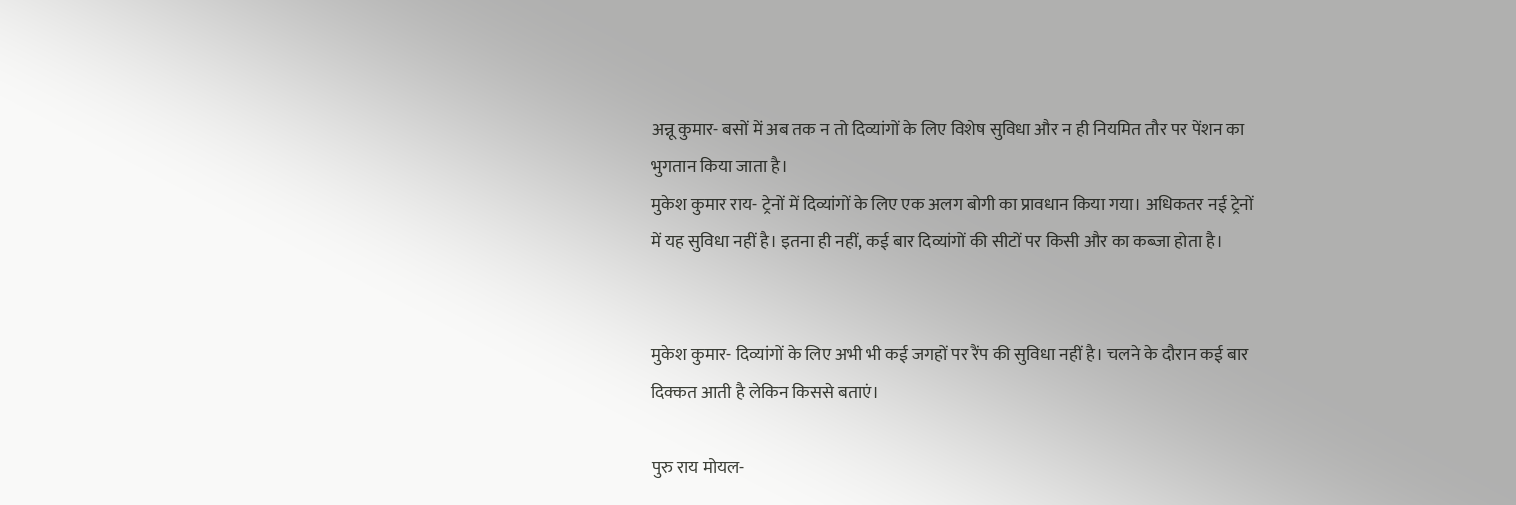अन्नू कुमार- बसों में अब तक न तो दिव्यांगों के लिए विशेष सुविधा और न ही नियमित तौर पर पेंशन का भुगतान किया जाता है।
मुकेश कुमार राय- ट्रेनों में दिव्यांगों के लिए एक अलग बोगी का प्रावधान किया गया। अधिकतर नई ट्रेनों में यह सुविधा नहीं है। इतना ही नहीं, कई बार दिव्यांगों की सीटों पर किसी और का कब्जा होता है।


मुकेश कुमार- दिव्यांगों के लिए अभी भी कई जगहों पर रैंप की सुविधा नहीं है। चलने के दौरान कई बार दिक्कत आती है लेकिन किससे बताएं।

पुरु राय मोयल-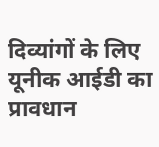दिव्यांगों के लिए यूनीक आईडी का प्रावधान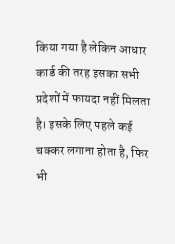किया गया है लेकिन आधार कार्ड की तरह इसका सभी प्रदेशों में फायदा नहीं मिलता है। इसके लिए पहले कई चक्कर लगाना होता है, फिर भी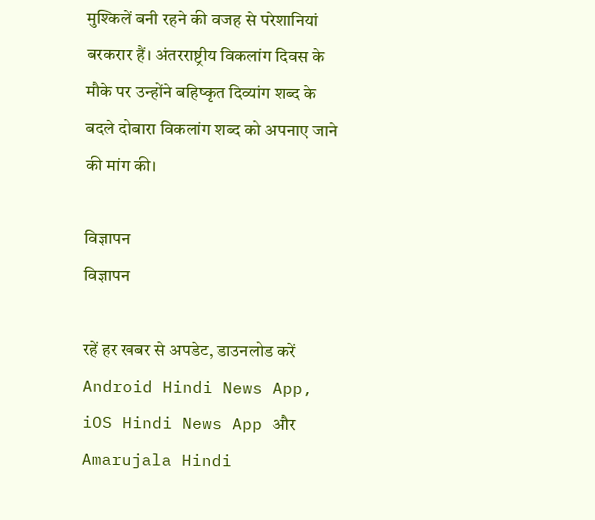मुश्किलें बनी रहने की वजह से परेशानियां बरकरार हैं। अंतरराष्ट्रीय विकलांग दिवस के मौके पर उन्होंने बहिष्कृत दिव्यांग शब्द के बदले दोबारा विकलांग शब्द को अपनाए जाने की मांग की।

विज्ञापन
विज्ञापन

रहें हर खबर से अपडेट, डाउनलोड करें Android Hindi News App, iOS Hindi News App और Amarujala Hindi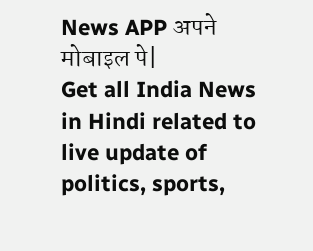News APP अपने मोबाइल पे|
Get all India News in Hindi related to live update of politics, sports,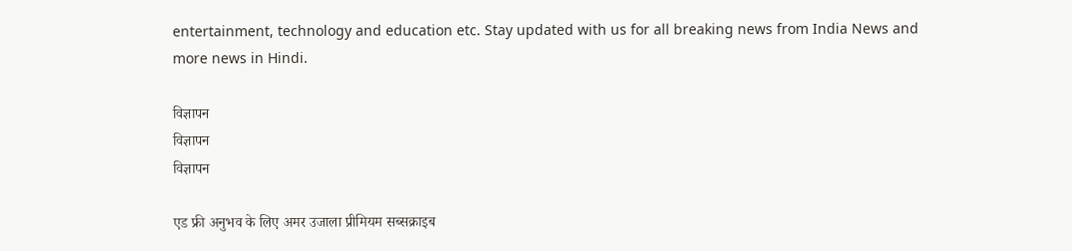entertainment, technology and education etc. Stay updated with us for all breaking news from India News and more news in Hindi.

विज्ञापन
विज्ञापन
विज्ञापन

एड फ्री अनुभव के लिए अमर उजाला प्रीमियम सब्सक्राइब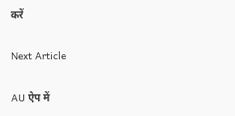करें

Next Article

AU ऐप में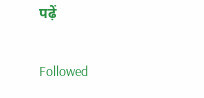पढ़ें

Followed